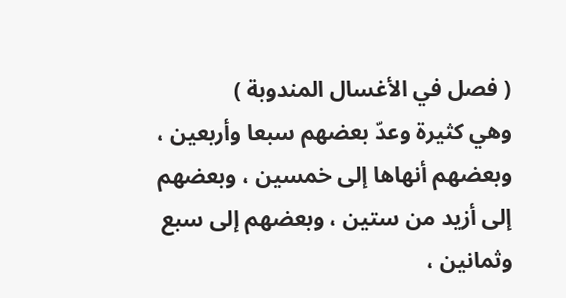( فصل في الأغسال المندوبة )
وهي كثيرة وعدّ بعضهم سبعا وأربعين ، وبعضهم أنهاها إلى خمسين ، وبعضهم إلى أزيد من ستين ، وبعضهم إلى سبع وثمانين ،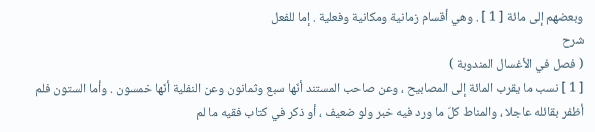وبعضهم إلى مائة [ 1 ] . وهي أقسام زمانية ومكانية وفعلية . إما للفعل
شرح
( فصل في الأغسال المندوبة )
[ 1 ] نسب ما يقرب المائة إلى المصابيح ، وعن صاحب المستند أنّها سبع وثمانون وعن النفلية أنّها خمسون . وأما الستون فلم أظفر بقائله عاجلا ، والمناط كلّ ما ورد فيه خبر ولو ضعيف ، أو ذكر في كتاب فقيه ما لم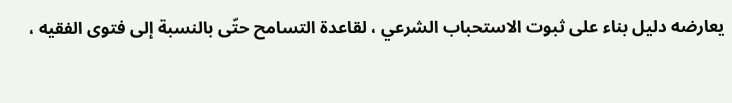يعارضه دليل بناء على ثبوت الاستحباب الشرعي ، لقاعدة التسامح حتّى بالنسبة إلى فتوى الفقيه ،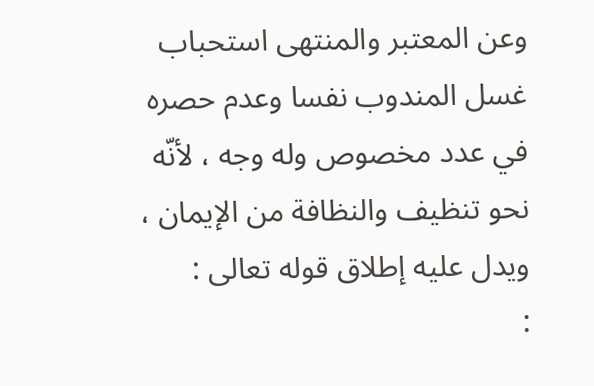وعن المعتبر والمنتهى استحباب غسل المندوب نفسا وعدم حصره في عدد مخصوص وله وجه ، لأنّه نحو تنظيف والنظافة من الإيمان ، ويدل عليه إطلاق قوله تعالى :
: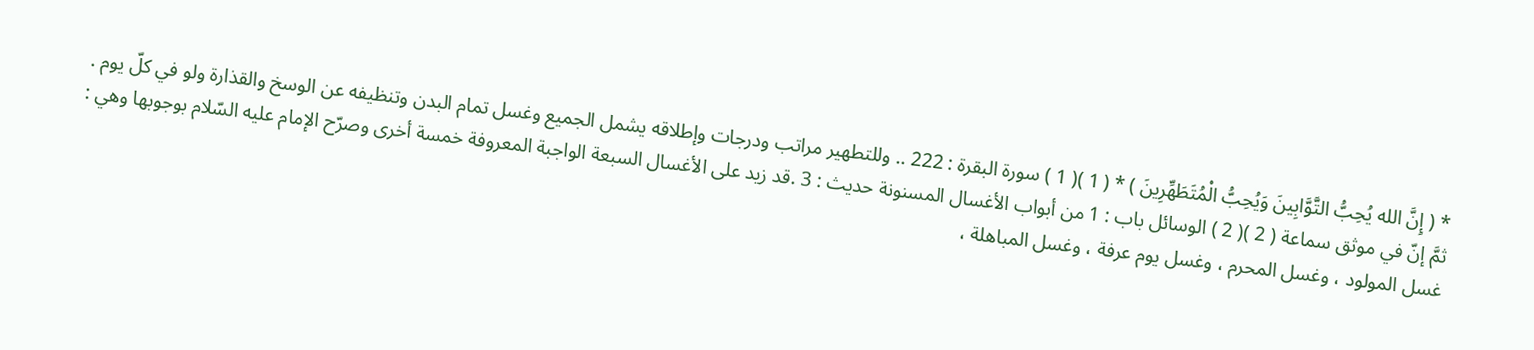* ( إِنَّ الله يُحِبُّ التَّوَّابِينَ وَيُحِبُّ الْمُتَطَهِّرِينَ ) * ( 1 )( 1 ) سورة البقرة : 222 .. وللتطهير مراتب ودرجات وإطلاقه يشمل الجميع وغسل تمام البدن وتنظيفه عن الوسخ والقذارة ولو في كلّ يوم .
ثمَّ إنّ في موثق سماعة ( 2 )( 2 ) الوسائل باب : 1 من أبواب الأغسال المسنونة حديث : 3 .قد زيد على الأغسال السبعة الواجبة المعروفة خمسة أخرى وصرّح الإمام عليه السّلام بوجوبها وهي : غسل المولود ، وغسل المحرم ، وغسل يوم عرفة ، وغسل المباهلة ،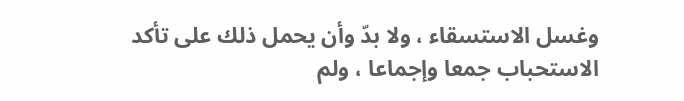وغسل الاستسقاء ، ولا بدّ وأن يحمل ذلك على تأكد الاستحباب جمعا وإجماعا ، ولم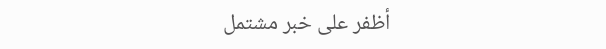أظفر على خبر مشتمل